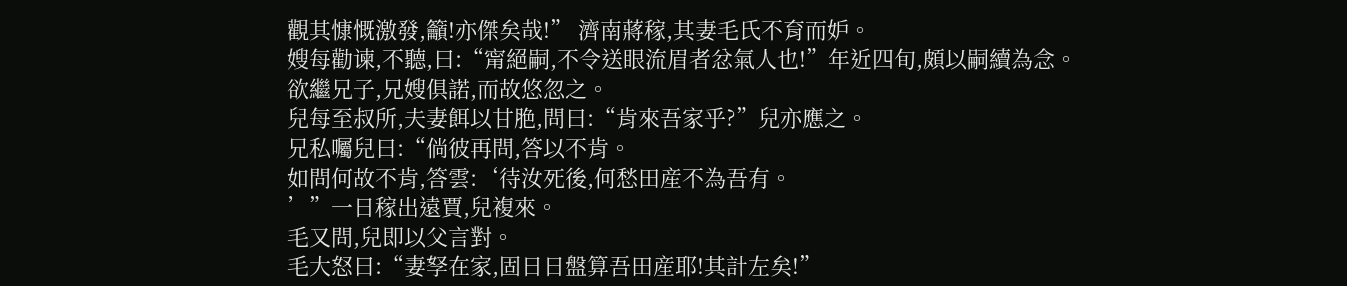觀其慷慨激發,籲!亦傑矣哉!” 濟南蔣稼,其妻毛氏不育而妒。
嫂每勸谏,不聽,曰:“甯絕嗣,不令送眼流眉者忿氣人也!”年近四旬,頗以嗣續為念。
欲繼兄子,兄嫂俱諾,而故悠忽之。
兒每至叔所,夫妻餌以甘脃,問曰:“肯來吾家乎?”兒亦應之。
兄私囑兒曰:“倘彼再問,答以不肯。
如問何故不肯,答雲:‘待汝死後,何愁田産不為吾有。
’”一日稼出遠賈,兒複來。
毛又問,兒即以父言對。
毛大怒曰:“妻孥在家,固日日盤算吾田産耶!其計左矣!”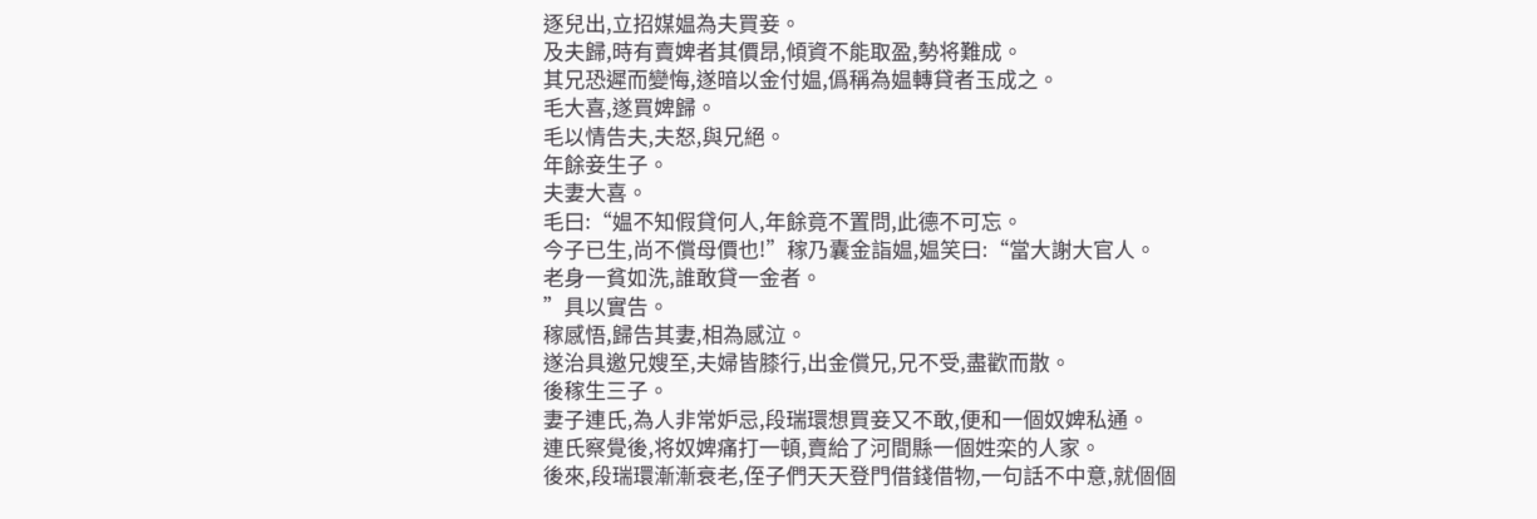逐兒出,立招媒媪為夫買妾。
及夫歸,時有賣婢者其價昂,傾資不能取盈,勢将難成。
其兄恐遲而變悔,遂暗以金付媪,僞稱為媪轉貸者玉成之。
毛大喜,遂買婢歸。
毛以情告夫,夫怒,與兄絕。
年餘妾生子。
夫妻大喜。
毛曰:“媪不知假貸何人,年餘竟不置問,此德不可忘。
今子已生,尚不償母價也!”稼乃囊金詣媪,媪笑曰:“當大謝大官人。
老身一貧如洗,誰敢貸一金者。
”具以實告。
稼感悟,歸告其妻,相為感泣。
遂治具邀兄嫂至,夫婦皆膝行,出金償兄,兄不受,盡歡而散。
後稼生三子。
妻子連氏,為人非常妒忌,段瑞環想買妾又不敢,便和一個奴婢私通。
連氏察覺後,将奴婢痛打一頓,賣給了河間縣一個姓栾的人家。
後來,段瑞環漸漸衰老,侄子們天天登門借錢借物,一句話不中意,就個個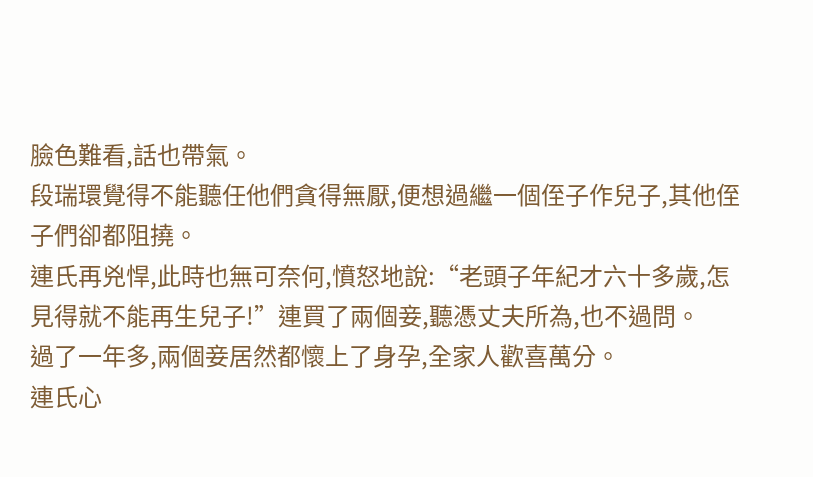臉色難看,話也帶氣。
段瑞環覺得不能聽任他們貪得無厭,便想過繼一個侄子作兒子,其他侄子們卻都阻撓。
連氏再兇悍,此時也無可奈何,憤怒地說:“老頭子年紀才六十多歲,怎見得就不能再生兒子!”連買了兩個妾,聽憑丈夫所為,也不過問。
過了一年多,兩個妾居然都懷上了身孕,全家人歡喜萬分。
連氏心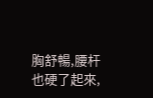胸舒暢,腰杆也硬了起來,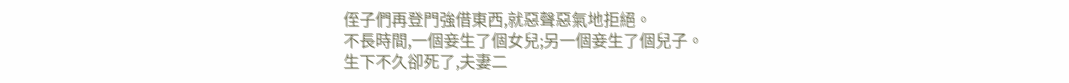侄子們再登門強借東西,就惡聲惡氣地拒絕。
不長時間,一個妾生了個女兒;另一個妾生了個兒子。
生下不久卻死了,夫妻二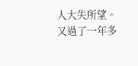人大失所望。
又過了一年多